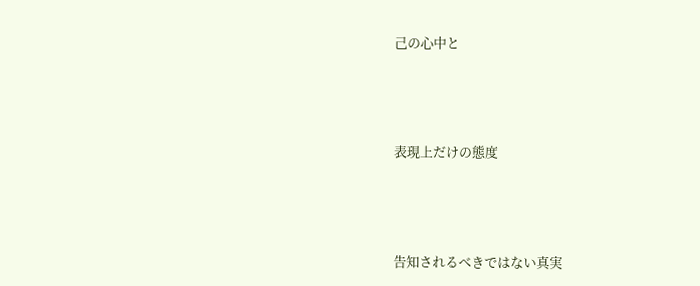己の心中と



表現上だけの態度



告知されるべきではない真実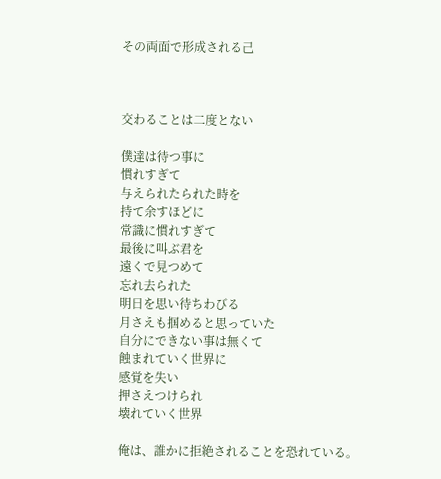その両面で形成される己



交わることは二度とない

僕達は待つ事に
慣れすぎて
与えられたられた時を
持て余すほどに
常識に慣れすぎて
最後に叫ぶ君を
遠くで見つめて
忘れ去られた
明日を思い待ちわびる
月さえも掴めると思っていた
自分にできない事は無くて
蝕まれていく世界に
感覚を失い
押さえつけられ
壊れていく世界

俺は、誰かに拒絶されることを恐れている。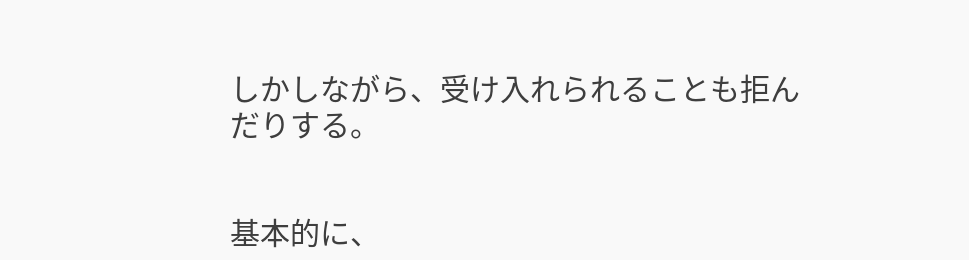しかしながら、受け入れられることも拒んだりする。


基本的に、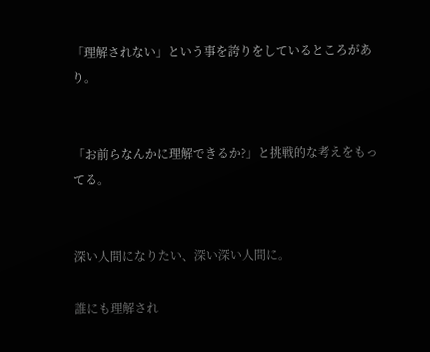「理解されない」という事を誇りをしているところがあり。


「お前らなんかに理解できるか?」と挑戦的な考えをもってる。


深い人間になりたい、深い深い人間に。

誰にも理解され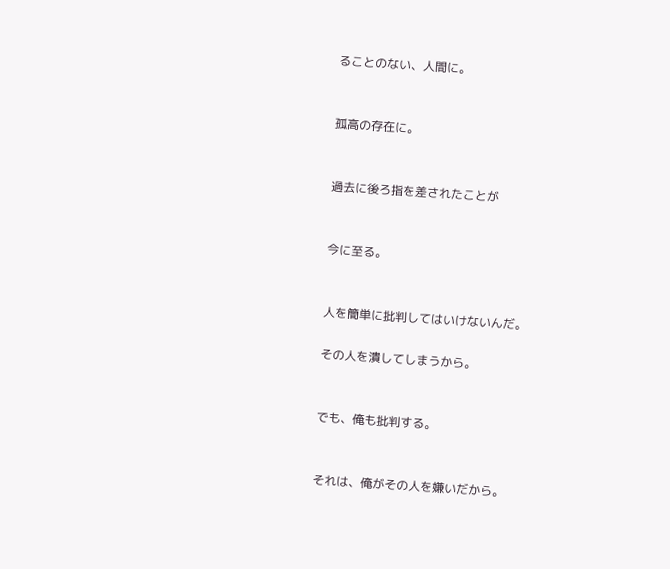ることのない、人間に。


孤高の存在に。


過去に後ろ指を差されたことが


今に至る。


人を簡単に批判してはいけないんだ。

その人を潰してしまうから。


でも、俺も批判する。


それは、俺がその人を嫌いだから。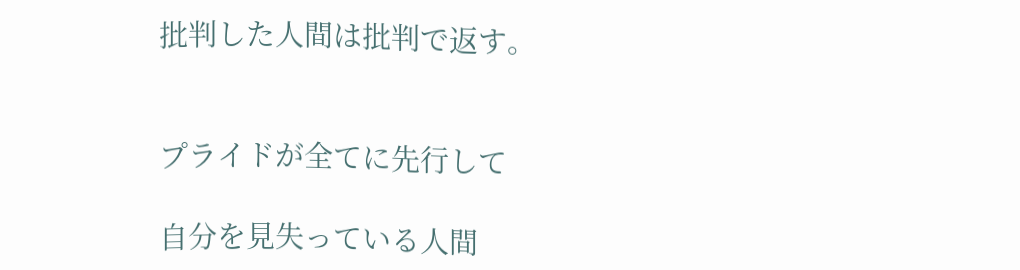批判した人間は批判で返す。


プライドが全てに先行して

自分を見失っている人間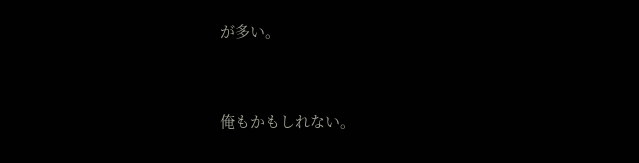が多い。


俺もかもしれない。